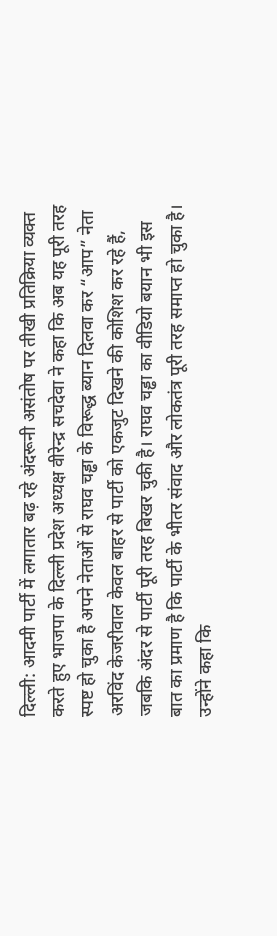दिल्ली: आदमी पार्टी में लगातार बढ़ रहे अंदरूनी असंतोष पर तीखी प्रतिक्रिया व्यक्त करते हुए भाजपा के दिल्ली प्रदेश अध्यक्ष वीरेन्द्र सचदेवा ने कहा कि अब यह पूरी तरह स्पष्ट हो चुका है अपने नेताओं से राघव चड्ढा के विरूद्ध ब्यान दिलवा कर “आप” नेता अरविंद केजरीवाल केवल बाहर से पार्टी को एकजुट दिखने की कोशिश कर रहे हैं, जबकि अंदर से पार्टी पूरी तरह बिखर चुकी है। राघव चड्ढा का वीडियो बयान भी इस बात का प्रमाण है कि पार्टी के भीतर संवाद और लोकतंत्र पूरी तरह समाप्त हो चुका है। उन्होंने कहा कि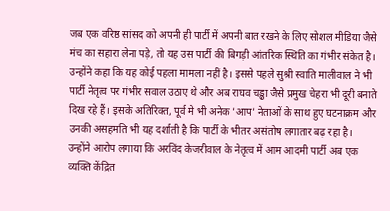जब एक वरिष्ठ सांसद को अपनी ही पार्टी में अपनी बात रखने के लिए सोशल मीडिया जैसे मंच का सहारा लेना पड़े, तो यह उस पार्टी की बिगड़ी आंतरिक स्थिति का गंभीर संकेत है।
उन्होंने कहा कि यह कोई पहला मामला नहीं है। इससे पहले सुश्री स्वाति मालीवाल ने भी पार्टी नेतृत्व पर गंभीर सवाल उठाए थे और अब राघव चड्ढा जैसे प्रमुख चेहरा भी दूरी बनाते दिख रहे हैं। इसके अतिरिक्त, पूर्व मे भी अनेक 'आप' नेताओं के साथ हुए घटनाक्रम और उनकी असहमति भी यह दर्शाती है कि पार्टी के भीतर असंतोष लगातार बढ़ रहा है। उन्होंने आरोप लगाया कि अरविंद केजरीवाल के नेतृत्व में आम आदमी पार्टी अब एक व्यक्ति केंद्रित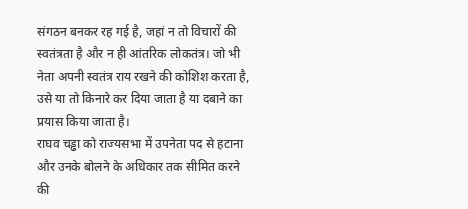संगठन बनकर रह गई है, जहां न तो विचारों की स्वतंत्रता है और न ही आंतरिक लोकतंत्र। जो भी नेता अपनी स्वतंत्र राय रखने की कोशिश करता है, उसे या तो किनारे कर दिया जाता है या दबाने का प्रयास किया जाता है।
राघव चड्ढा को राज्यसभा में उपनेता पद से हटाना और उनके बोलने के अधिकार तक सीमित करने की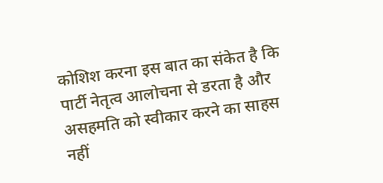कोशिश करना इस बात का संकेत है कि पार्टी नेतृत्व आलोचना से डरता है और असहमति को स्वीकार करने का साहस नहीं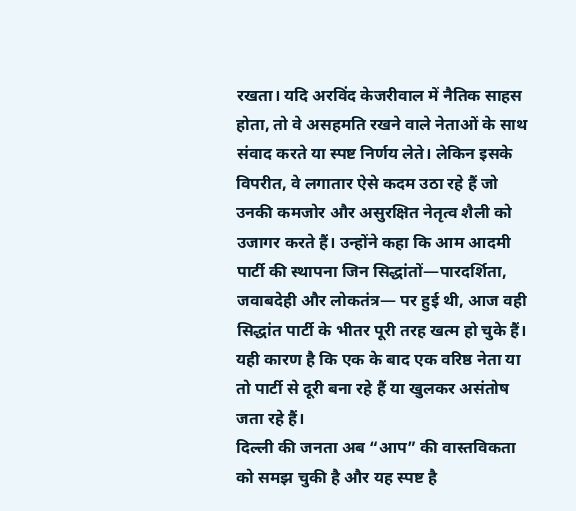रखता। यदि अरविंद केजरीवाल में नैतिक साहस होता, तो वे असहमति रखने वाले नेताओं के साथ संवाद करते या स्पष्ट निर्णय लेते। लेकिन इसके विपरीत, वे लगातार ऐसे कदम उठा रहे हैं जो उनकी कमजोर और असुरक्षित नेतृत्व शैली को उजागर करते हैं। उन्होंने कहा कि आम आदमी पार्टी की स्थापना जिन सिद्धांतों—पारदर्शिता, जवाबदेही और लोकतंत्र— पर हुई थी, आज वही सिद्धांत पार्टी के भीतर पूरी तरह खत्म हो चुके हैं। यही कारण है कि एक के बाद एक वरिष्ठ नेता या तो पार्टी से दूरी बना रहे हैं या खुलकर असंतोष जता रहे हैं।
दिल्ली की जनता अब “आप” की वास्तविकता को समझ चुकी है और यह स्पष्ट है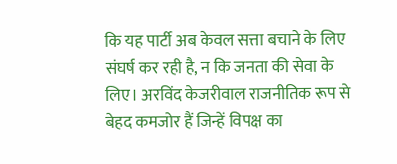कि यह पार्टी अब केवल सत्ता बचाने के लिए संघर्ष कर रही है, न कि जनता की सेवा के लिए। अरविंद केजरीवाल राजनीतिक रूप से बेहद कमजोर हैं जिन्हें विपक्ष का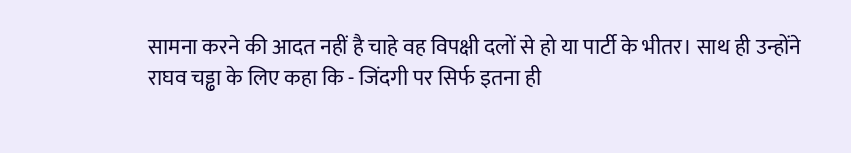सामना करने की आदत नहीं है चाहे वह विपक्षी दलों से हो या पार्टी के भीतर। साथ ही उन्होंने राघव चड्ढा के लिए कहा कि - जिंदगी पर सिर्फ इतना ही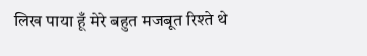लिख पाया हूँ मेरे बहुत मजबूत रिश्ते थे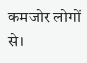कमजोर लोगों से।